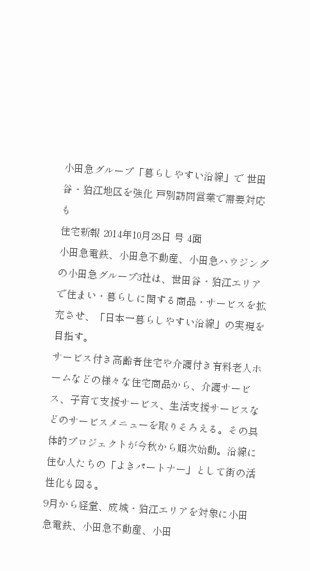小田急グループ「暮らしやすい沿線」で 世田谷・狛江地区を強化 戸別訪問営業で需要対応も
住宅新報 2014年10月28日 号 4面
小田急電鉄、小田急不動産、小田急ハウジングの小田急グループ3社は、世田谷・狛江エリアで住まい・暮らしに関する商品・サービスを拡充させ、「日本一暮らしやすい沿線」の実現を目指す。
サービス付き高齢者住宅や介護付き有料老人ホームなどの様々な住宅商品から、介護サービス、子育て支援サービス、生活支援サービスなどのサービスメニューを取りそろえる。その具体的プロジェクトが今秋から順次始動。沿線に住む人たちの「よきパートナー」として街の活性化も図る。
9月から経堂、成城・狛江エリアを対象に小田急電鉄、小田急不動産、小田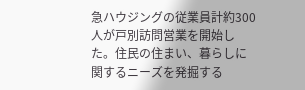急ハウジングの従業員計約300人が戸別訪問営業を開始した。住民の住まい、暮らしに関するニーズを発掘する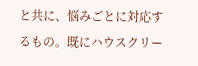と共に、悩みごとに対応するもの。既にハウスクリー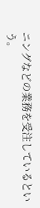ニングなどの業務を受注しているという。